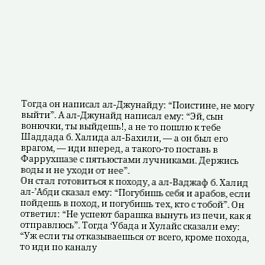Тогда он написал ал-Джунайду: “Поистине, не могу выйти”. А ал-Джунайд написал ему: “Эй, сын вонючки, ты выйдешь!, а не то пошлю к тебе Шаддада б. Халида ал-Бахили, — а он был его врагом, — иди вперед, а такого-то поставь в Фаррухшазе с пятьюстами лучниками. Держись воды и не уходи от нее”.
Он стал готовиться к походу, а ал-Ваджаф б. Халид ал-’Абди сказал ему: “Погубишь себя и арабов, если пойдешь в поход, и погубишь тех, кто с тобой”. Он ответил: “Не успеют барашка вынуть из печи, как я отправлюсь”. Тогда ‘Убада и Хулайс сказали ему: “Уж если ты отказываешься от всего, кроме похода, то иди по каналу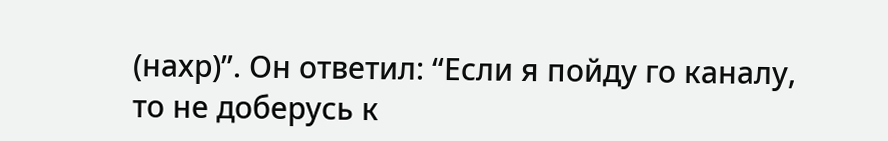(нахр)”. Он ответил: “Если я пойду го каналу, то не доберусь к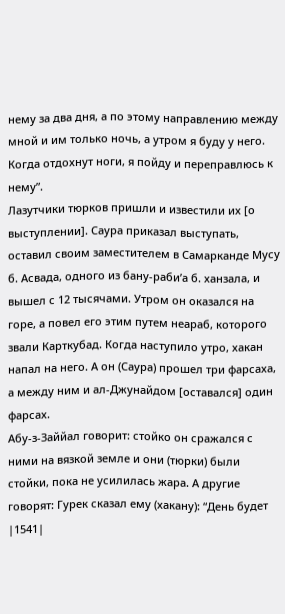нему за два дня, а по этому направлению между мной и им только ночь, а утром я буду у него. Когда отдохнут ноги, я пойду и переправлюсь к нему”.
Лазутчики тюрков пришли и известили их [о выступлении]. Саура приказал выступать, оставил своим заместителем в Самарканде Мусу б. Асвада, одного из бану-раби’а б. ханзала, и вышел с 12 тысячами. Утром он оказался на горе, а повел его этим путем неараб, которого звали Карткубад. Когда наступило утро, хакан напал на него. А он (Саура) прошел три фарсаха, а между ним и ал-Джунайдом [оставался] один фарсах.
Абу-з-Заййал говорит: стойко он сражался с ними на вязкой земле и они (тюрки) были стойки, пока не усилилась жара. А другие говорят: Гурек сказал ему (хакану): “День будет |1541|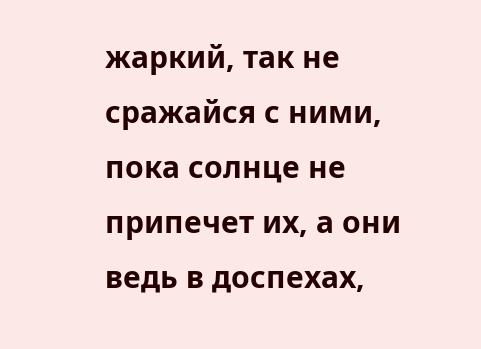жаркий, так не сражайся с ними, пока солнце не припечет их, а они ведь в доспехах,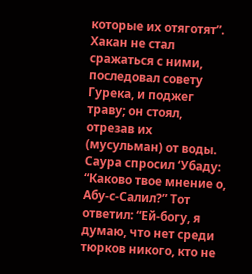которые их отяготят”. Хакан не стал сражаться с ними, последовал совету Гурека, и поджег траву; он стоял, отрезав их (мусульман) от воды.
Саура спросил ‘Убаду: “Каково твое мнение о, Абу-с-Салил?” Тот ответил: “Ей-богу, я думаю, что нет среди тюрков никого, кто не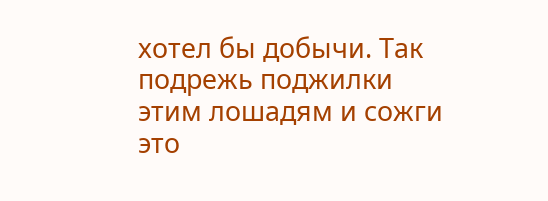хотел бы добычи. Так подрежь поджилки этим лошадям и сожги это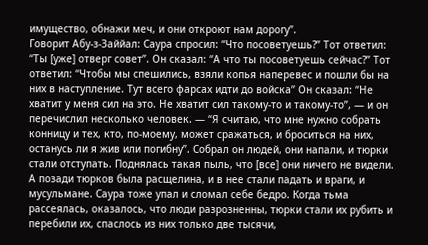имущество, обнажи меч, и они откроют нам дорогу”.
Говорит Абу-з-Заййал: Саура спросил: “Что посоветуешь?” Тот ответил: “Ты [уже] отверг совет”. Он сказал: “А что ты посоветуешь сейчас?” Тот ответил: “Чтобы мы спешились, взяли копья наперевес и пошли бы на них в наступление. Тут всего фарсах идти до войска” Он сказал: “Не хватит у меня сил на это. Не хватит сил такому-то и такому-то”, — и он перечислил несколько человек. — “Я считаю, что мне нужно собрать конницу и тех, кто, по-моему, может сражаться, и броситься на них, останусь ли я жив или погибну”. Собрал он людей, они напали, и тюрки стали отступать. Поднялась такая пыль, что [все] они ничего не видели. А позади тюрков была расщелина, и в нее стали падать и враги, и мусульмане. Саура тоже упал и сломал себе бедро. Когда тьма рассеялась, оказалось, что люди разрозненны, тюрки стали их рубить и перебили их, спаслось из них только две тысячи,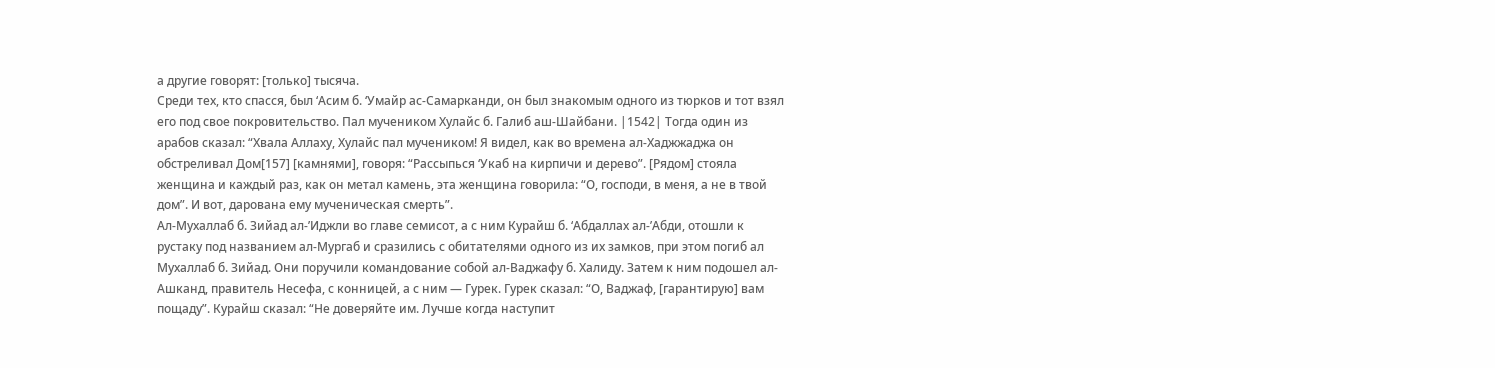а другие говорят: [только] тысяча.
Среди тех, кто спасся, был ‘Асим б. ‘Умайр ас-Самарканди, он был знакомым одного из тюрков и тот взял его под свое покровительство. Пал мучеником Хулайс б. Галиб аш-Шайбани. |1542| Тогда один из арабов сказал: “Хвала Аллаху, Хулайс пал мучеником! Я видел, как во времена ал-Хаджжаджа он обстреливал Дом[157] [камнями], говоря: “Рассыпься ‘Укаб на кирпичи и дерево”. [Рядом] стояла женщина и каждый раз, как он метал камень, эта женщина говорила: “О, господи, в меня, а не в твой дом”. И вот, дарована ему мученическая смерть”.
Ал-Мухаллаб б. Зийад ал-’Иджли во главе семисот, а с ним Курайш б. ‘Абдаллах ал-’Абди, отошли к рустаку под названием ал-Мургаб и сразились с обитателями одного из их замков, при этом погиб ал Мухаллаб б. Зийад. Они поручили командование собой ал-Ваджафу б. Халиду. Затем к ним подошел ал-Ашканд, правитель Несефа, с конницей, а с ним — Гурек. Гурек сказал: “О, Ваджаф, [гарантирую] вам пощаду”. Курайш сказал: “Не доверяйте им. Лучше когда наступит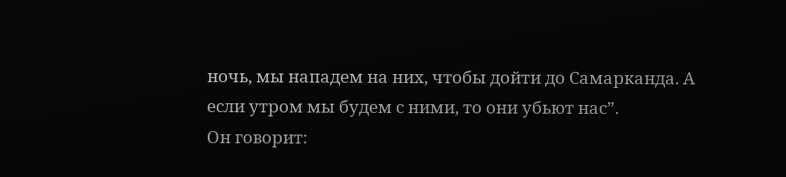ночь, мы нападем на них, чтобы дойти до Самарканда. А если утром мы будем с ними, то они убьют нас”.
Он говорит: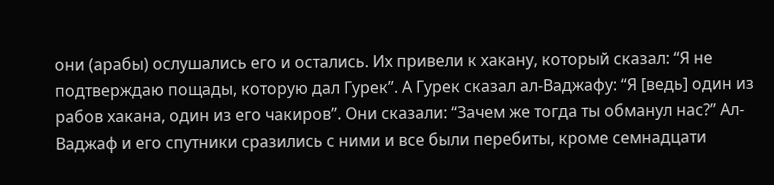они (арабы) ослушались его и остались. Их привели к хакану, который сказал: “Я не подтверждаю пощады, которую дал Гурек”. А Гурек сказал ал-Ваджафу: “Я [ведь] один из рабов хакана, один из его чакиров”. Они сказали: “Зачем же тогда ты обманул нас?” Ал-Ваджаф и его спутники сразились с ними и все были перебиты, кроме семнадцати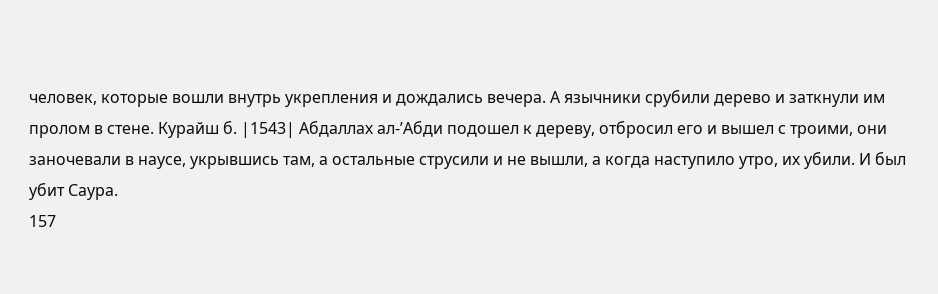человек, которые вошли внутрь укрепления и дождались вечера. А язычники срубили дерево и заткнули им пролом в стене. Курайш б. |1543| Абдаллах ал-’Абди подошел к дереву, отбросил его и вышел с троими, они заночевали в наусе, укрывшись там, а остальные струсили и не вышли, а когда наступило утро, их убили. И был убит Саура.
157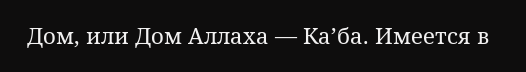Дом, или Дом Аллаха — Ка’ба. Имеется в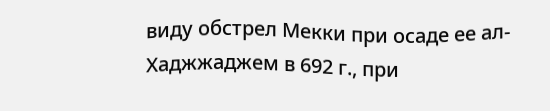виду обстрел Мекки при осаде ее ал-Хаджжаджем в 692 г., при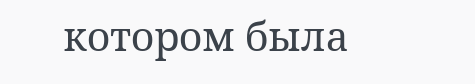котором была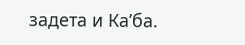задета и Ка’ба.